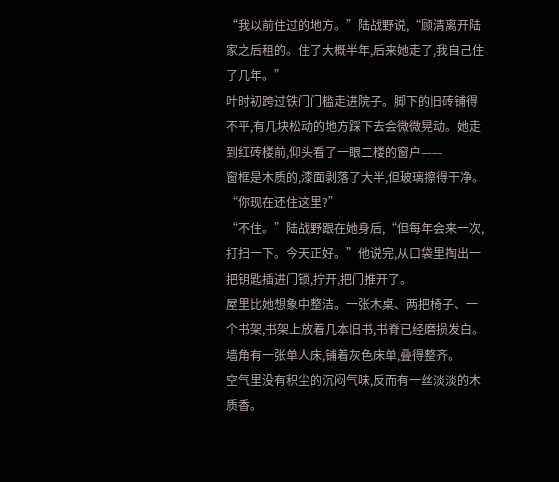“我以前住过的地方。”陆战野说,“顾清离开陆家之后租的。住了大概半年,后来她走了,我自己住了几年。”
叶时初跨过铁门门槛走进院子。脚下的旧砖铺得不平,有几块松动的地方踩下去会微微晃动。她走到红砖楼前,仰头看了一眼二楼的窗户——
窗框是木质的,漆面剥落了大半,但玻璃擦得干净。
“你现在还住这里?”
“不住。”陆战野跟在她身后,“但每年会来一次,打扫一下。今天正好。”他说完,从口袋里掏出一把钥匙插进门锁,拧开,把门推开了。
屋里比她想象中整洁。一张木桌、两把椅子、一个书架,书架上放着几本旧书,书脊已经磨损发白。墙角有一张单人床,铺着灰色床单,叠得整齐。
空气里没有积尘的沉闷气味,反而有一丝淡淡的木质香。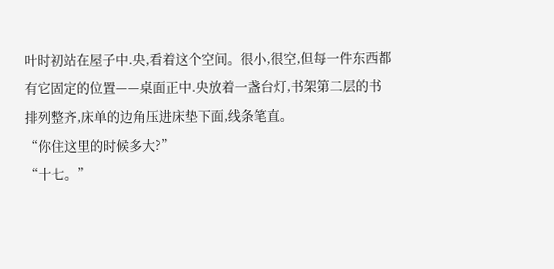叶时初站在屋子中.央,看着这个空间。很小,很空,但每一件东西都有它固定的位置——桌面正中.央放着一盏台灯,书架第二层的书排列整齐,床单的边角压进床垫下面,线条笔直。
“你住这里的时候多大?”
“十七。”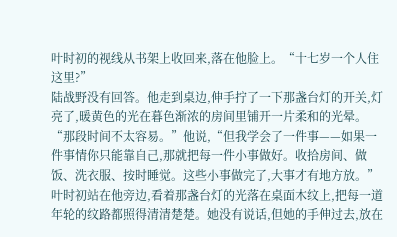叶时初的视线从书架上收回来,落在他脸上。“十七岁一个人住这里?”
陆战野没有回答。他走到桌边,伸手拧了一下那盏台灯的开关,灯亮了,暖黄色的光在暮色渐浓的房间里铺开一片柔和的光晕。
“那段时间不太容易。”他说,“但我学会了一件事——如果一件事情你只能靠自己,那就把每一件小事做好。收拾房间、做饭、洗衣服、按时睡觉。这些小事做完了,大事才有地方放。”
叶时初站在他旁边,看着那盏台灯的光落在桌面木纹上,把每一道年轮的纹路都照得清清楚楚。她没有说话,但她的手伸过去,放在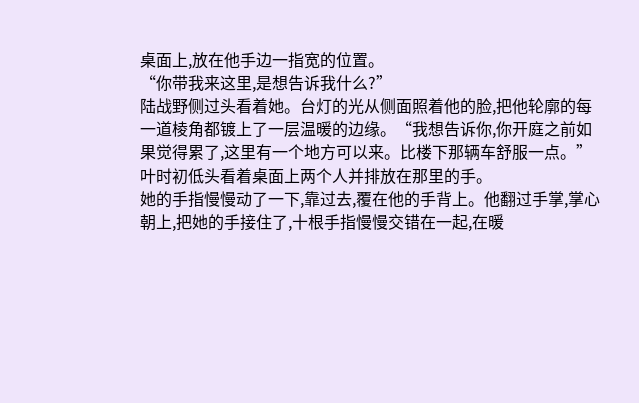桌面上,放在他手边一指宽的位置。
“你带我来这里,是想告诉我什么?”
陆战野侧过头看着她。台灯的光从侧面照着他的脸,把他轮廓的每一道棱角都镀上了一层温暖的边缘。“我想告诉你,你开庭之前如果觉得累了,这里有一个地方可以来。比楼下那辆车舒服一点。”
叶时初低头看着桌面上两个人并排放在那里的手。
她的手指慢慢动了一下,靠过去,覆在他的手背上。他翻过手掌,掌心朝上,把她的手接住了,十根手指慢慢交错在一起,在暖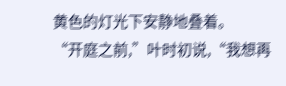黄色的灯光下安静地叠着。
“开庭之前,”叶时初说,“我想再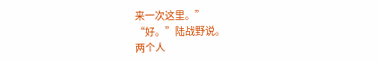来一次这里。”
“好。”陆战野说。
两个人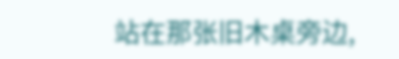站在那张旧木桌旁边,